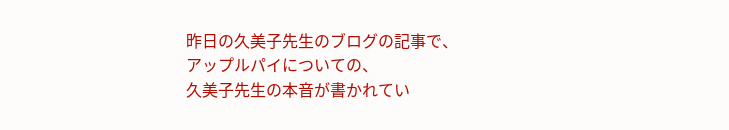昨日の久美子先生のブログの記事で、
アップルパイについての、
久美子先生の本音が書かれてい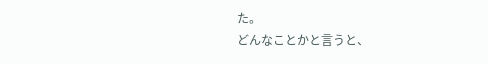た。
どんなことかと言うと、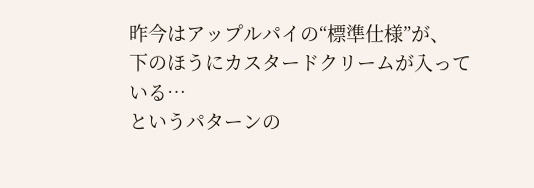昨今はアップルパイの“標準仕様”が、
下のほうにカスタードクリームが入っている…
というパターンの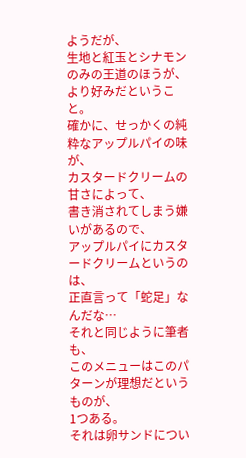ようだが、
生地と紅玉とシナモンのみの王道のほうが、
より好みだということ。
確かに、せっかくの純粋なアップルパイの味が、
カスタードクリームの甘さによって、
書き消されてしまう嫌いがあるので、
アップルパイにカスタードクリームというのは、
正直言って「蛇足」なんだな…
それと同じように筆者も、
このメニューはこのパターンが理想だというものが、
1つある。
それは卵サンドについ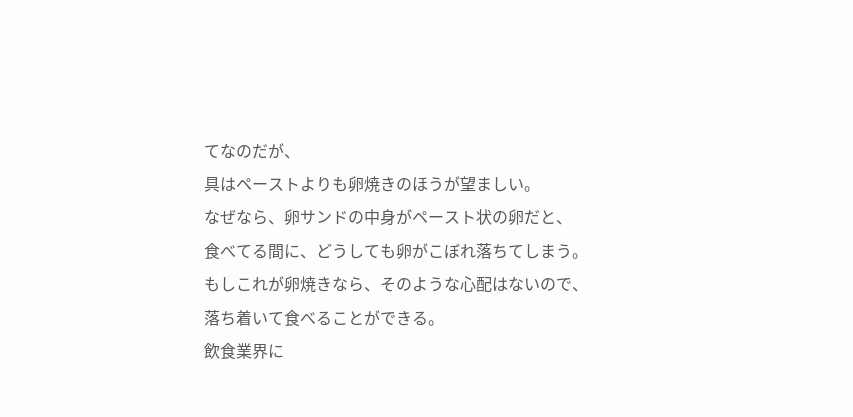てなのだが、
具はペーストよりも卵焼きのほうが望ましい。
なぜなら、卵サンドの中身がペースト状の卵だと、
食べてる間に、どうしても卵がこぼれ落ちてしまう。
もしこれが卵焼きなら、そのような心配はないので、
落ち着いて食べることができる。
飲食業界に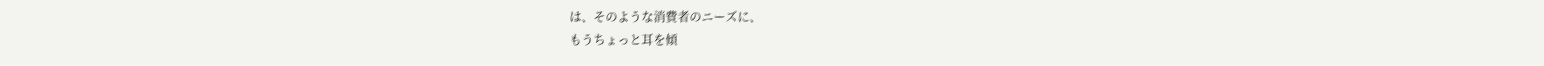は、そのような消費者のニーズに、
もうちょっと耳を傾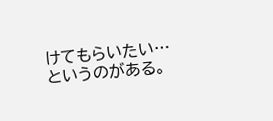けてもらいたい…
というのがある。